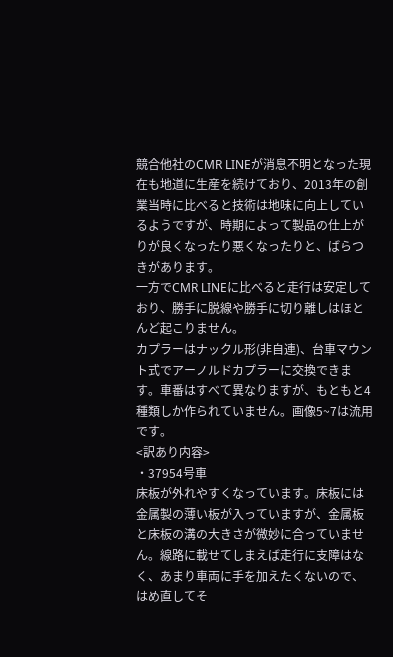競合他社のCMR LINEが消息不明となった現在も地道に生産を続けており、2013年の創業当時に比べると技術は地味に向上しているようですが、時期によって製品の仕上がりが良くなったり悪くなったりと、ばらつきがあります。
一方でCMR LINEに比べると走行は安定しており、勝手に脱線や勝手に切り離しはほとんど起こりません。
カプラーはナックル形(非自連)、台車マウント式でアーノルドカプラーに交換できます。車番はすべて異なりますが、もともと4種類しか作られていません。画像5~7は流用です。
<訳あり内容>
・37954号車
床板が外れやすくなっています。床板には金属製の薄い板が入っていますが、金属板と床板の溝の大きさが微妙に合っていません。線路に載せてしまえば走行に支障はなく、あまり車両に手を加えたくないので、はめ直してそ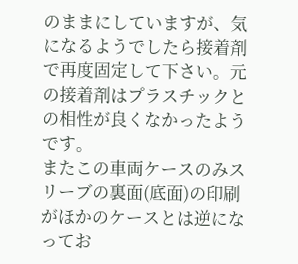のままにしていますが、気になるようでしたら接着剤で再度固定して下さい。元の接着剤はプラスチックとの相性が良くなかったようです。
またこの車両ケースのみスリーブの裏面(底面)の印刷がほかのケースとは逆になってお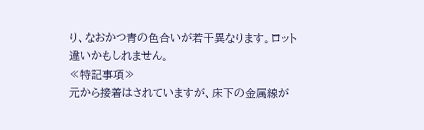り、なおかつ青の色合いが若干異なります。ロット違いかもしれません。
≪特記事項≫
元から接着はされていますが、床下の金属線が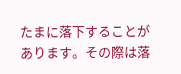たまに落下することがあります。その際は落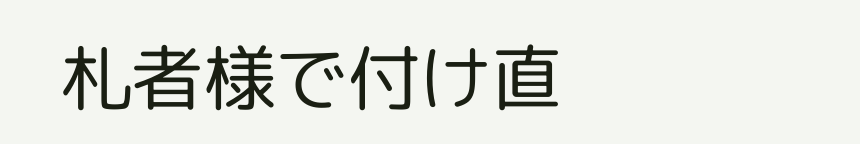札者様で付け直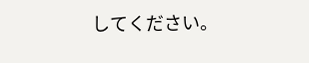してください。